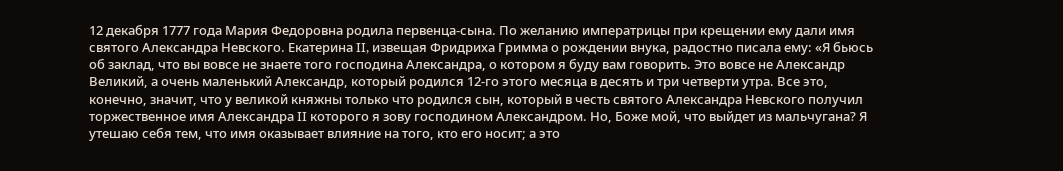12 декабря 1777 года Мария Федоровна родила первенца-сына. По желанию императрицы при крещении ему дали имя святого Александра Невского. Екатерина II, извещая Фридриха Гримма о рождении внука, радостно писала ему: «Я бьюсь об заклад, что вы вовсе не знаете того господина Александра, о котором я буду вам говорить. Это вовсе не Александр Великий, а очень маленький Александр, который родился 12-го этого месяца в десять и три четверти утра. Все это, конечно, значит, что у великой княжны только что родился сын, который в честь святого Александра Невского получил торжественное имя Александра II которого я зову господином Александром. Но, Боже мой, что выйдет из мальчугана? Я утешаю себя тем, что имя оказывает влияние на того, кто его носит; а это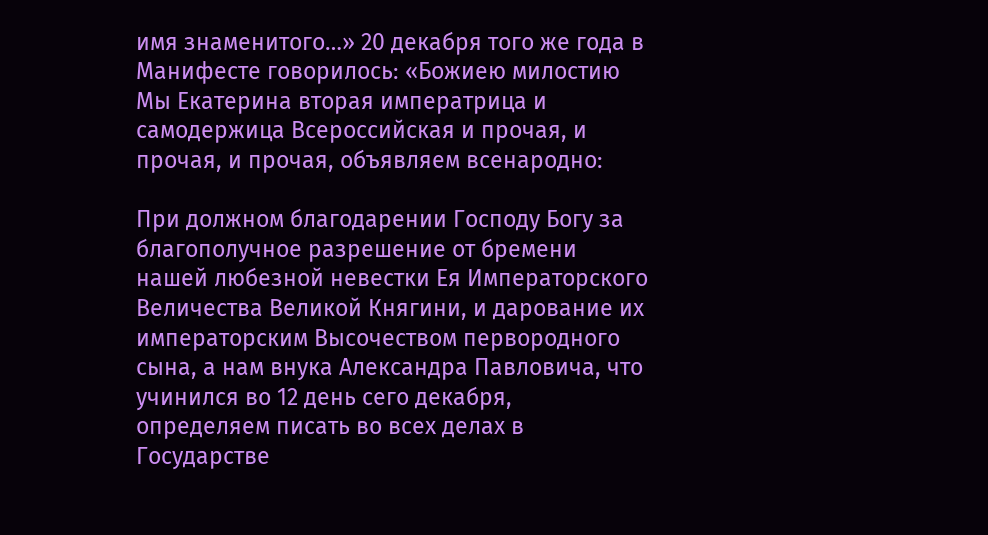имя знаменитого…» 20 декабря того же года в Манифесте говорилось: «Божиею милостию Мы Екатерина вторая императрица и самодержица Всероссийская и прочая, и прочая, и прочая, объявляем всенародно:

При должном благодарении Господу Богу за благополучное разрешение от бремени нашей любезной невестки Ея Императорского Величества Великой Княгини, и дарование их императорским Высочеством первородного сына, а нам внука Александра Павловича, что учинился во 12 день сего декабря, определяем писать во всех делах в Государстве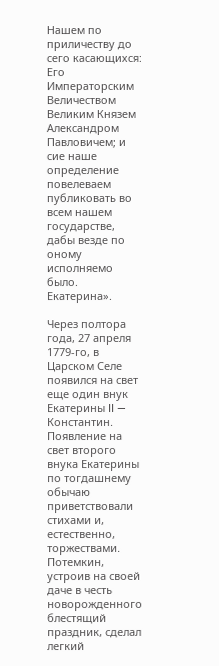Нашем по приличеству до сего касающихся: Его Императорским Величеством Великим Князем Александром Павловичем; и сие наше определение повелеваем публиковать во всем нашем государстве, дабы везде по оному исполняемо было. Екатерина».

Через полтора года, 27 апреля 1779-го, в Царском Селе появился на свет еще один внук Екатерины II — Константин. Появление на свет второго внука Екатерины по тогдашнему обычаю приветствовали стихами и, естественно, торжествами. Потемкин, устроив на своей даче в честь новорожденного блестящий праздник, сделал легкий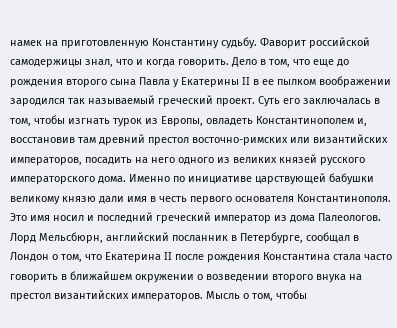намек на приготовленную Константину судьбу. Фаворит российской самодержицы знал, что и когда говорить. Дело в том, что еще до рождения второго сына Павла у Екатерины II в ее пылком воображении зародился так называемый греческий проект. Суть его заключалась в том, чтобы изгнать турок из Европы, овладеть Константинополем и, восстановив там древний престол восточно-римских или византийских императоров, посадить на него одного из великих князей русского императорского дома. Именно по инициативе царствующей бабушки великому князю дали имя в честь первого основателя Константинополя. Это имя носил и последний греческий император из дома Палеологов. Лорд Мельсбюрн, английский посланник в Петербурге, сообщал в Лондон о том, что Екатерина II после рождения Константина стала часто говорить в ближайшем окружении о возведении второго внука на престол византийских императоров. Мысль о том, чтобы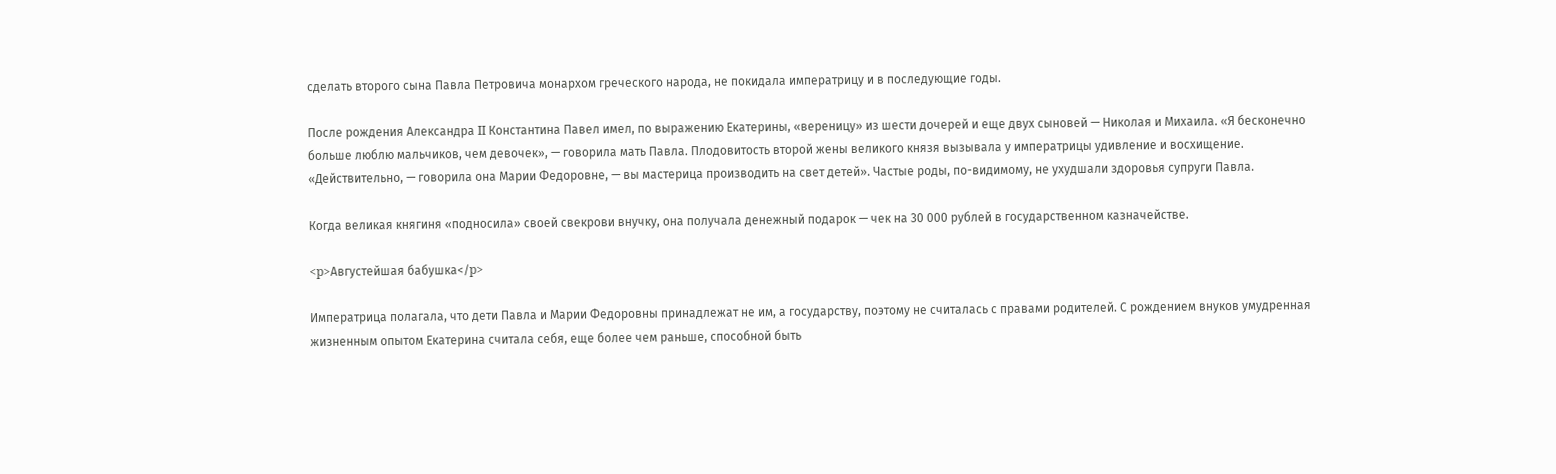сделать второго сына Павла Петровича монархом греческого народа, не покидала императрицу и в последующие годы.

После рождения Александра II Константина Павел имел, по выражению Екатерины, «вереницу» из шести дочерей и еще двух сыновей — Николая и Михаила. «Я бесконечно больше люблю мальчиков, чем девочек», — говорила мать Павла. Плодовитость второй жены великого князя вызывала у императрицы удивление и восхищение. «Действительно, — говорила она Марии Федоровне, — вы мастерица производить на свет детей». Частые роды, по-видимому, не ухудшали здоровья супруги Павла.

Когда великая княгиня «подносила» своей свекрови внучку, она получала денежный подарок — чек на 30 000 рублей в государственном казначействе.

<p>Августейшая бабушка</p>

Императрица полагала, что дети Павла и Марии Федоровны принадлежат не им, а государству, поэтому не считалась с правами родителей. С рождением внуков умудренная жизненным опытом Екатерина считала себя, еще более чем раньше, способной быть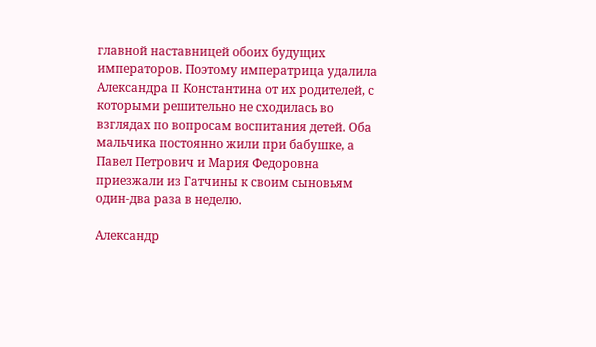главной наставницей обоих будущих императоров. Поэтому императрица удалила Александра II Константина от их родителей, с которыми решительно не сходилась во взглядах по вопросам воспитания детей. Оба мальчика постоянно жили при бабушке, а Павел Петрович и Мария Федоровна приезжали из Гатчины к своим сыновьям один-два раза в неделю.

Александр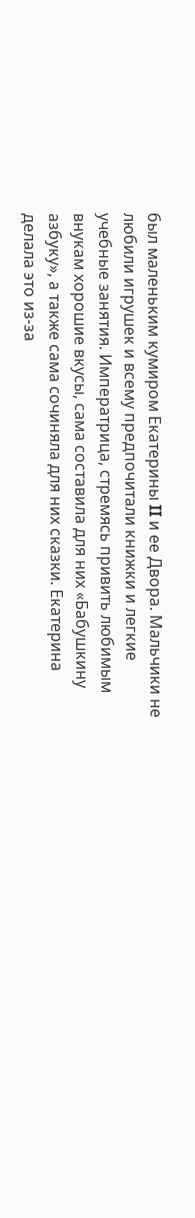был маленьким кумиром Екатерины II и ее Двора. Мальчики не любили игрушек и всему предпочитали книжки и легкие учебные занятия. Императрица, стремясь привить любимым внукам хорошие вкусы, сама составила для них «Бабушкину азбуку», а также сама сочиняла для них сказки. Екатерина делала это из-за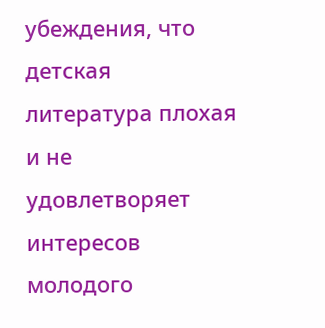убеждения, что детская литература плохая и не удовлетворяет интересов молодого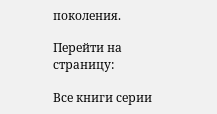поколения.

Перейти на страницу:

Все книги серии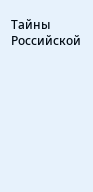Тайны Российской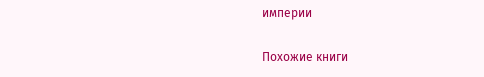империи

Похожие книги